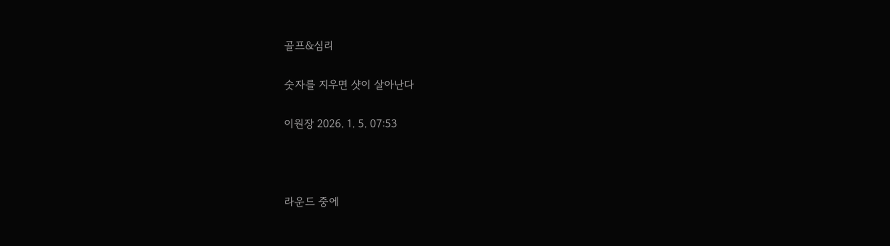골프&심리

숫자를 지우면 샷이 살아난다

이원장 2026. 1. 5. 07:53



라운드 중에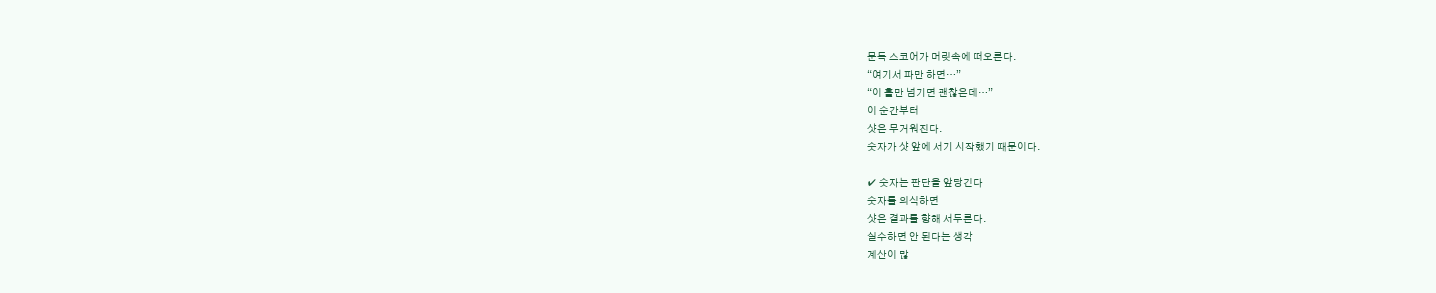문득 스코어가 머릿속에 떠오른다.
“여기서 파만 하면…”
“이 홀만 넘기면 괜찮은데…”
이 순간부터
샷은 무거워진다.
숫자가 샷 앞에 서기 시작했기 때문이다.

✔ 숫자는 판단을 앞당긴다
숫자를 의식하면
샷은 결과를 향해 서두른다.
실수하면 안 된다는 생각
계산이 많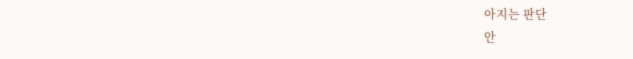아지는 판단
안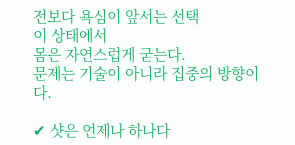전보다 욕심이 앞서는 선택
이 상태에서
몸은 자연스럽게 굳는다.
문제는 기술이 아니라 집중의 방향이다.

✔ 샷은 언제나 하나다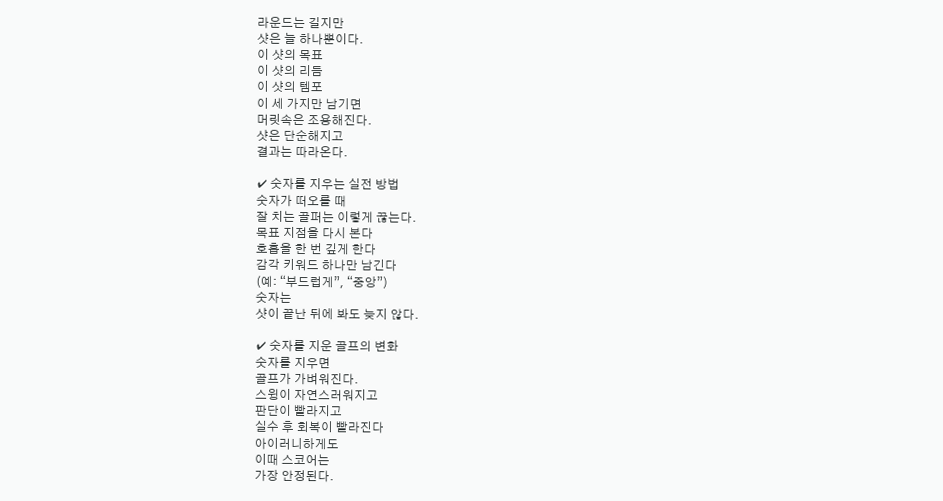라운드는 길지만
샷은 늘 하나뿐이다.
이 샷의 목표
이 샷의 리듬
이 샷의 템포
이 세 가지만 남기면
머릿속은 조용해진다.
샷은 단순해지고
결과는 따라온다.

✔ 숫자를 지우는 실전 방법
숫자가 떠오를 때
잘 치는 골퍼는 이렇게 끊는다.
목표 지점을 다시 본다
호흡을 한 번 깊게 한다
감각 키워드 하나만 남긴다
(예: “부드럽게”, “중앙”)
숫자는
샷이 끝난 뒤에 봐도 늦지 않다.

✔ 숫자를 지운 골프의 변화
숫자를 지우면
골프가 가벼워진다.
스윙이 자연스러워지고
판단이 빨라지고
실수 후 회복이 빨라진다
아이러니하게도
이때 스코어는
가장 안정된다.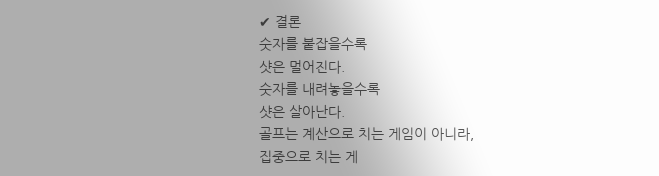✔ 결론
숫자를 붙잡을수록
샷은 멀어진다.
숫자를 내려놓을수록
샷은 살아난다.
골프는 계산으로 치는 게임이 아니라,
집중으로 치는 게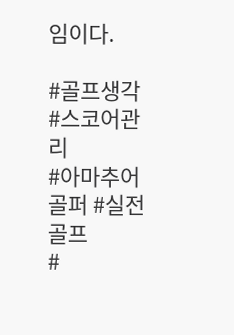임이다.

#골프생각 #스코어관리
#아마추어골퍼 #실전골프
#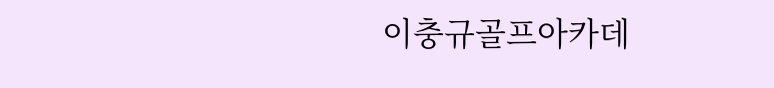이충규골프아카데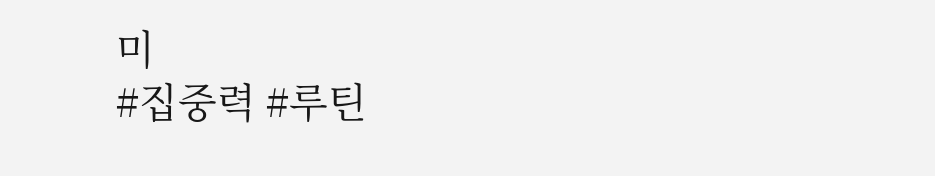미
#집중력 #루틴